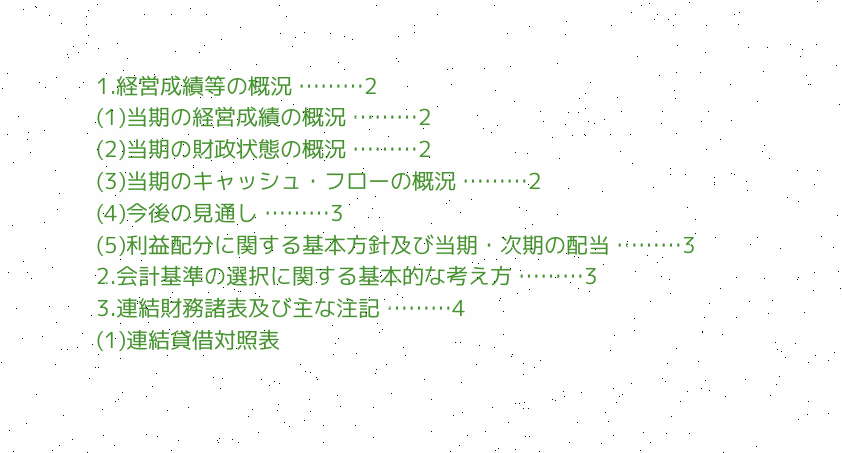1.経営成績等の概況 ………2
(1)当期の経営成績の概況 ………2
(2)当期の財政状態の概況 ………2
(3)当期のキャッシュ・フローの概況 ………2
(4)今後の見通し ………3
(5)利益配分に関する基本方針及び当期・次期の配当 ………3
2.会計基準の選択に関する基本的な考え方 ………3
3.連結財務諸表及び主な注記 ………4
(1)連結貸借対照表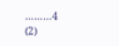………4
(2)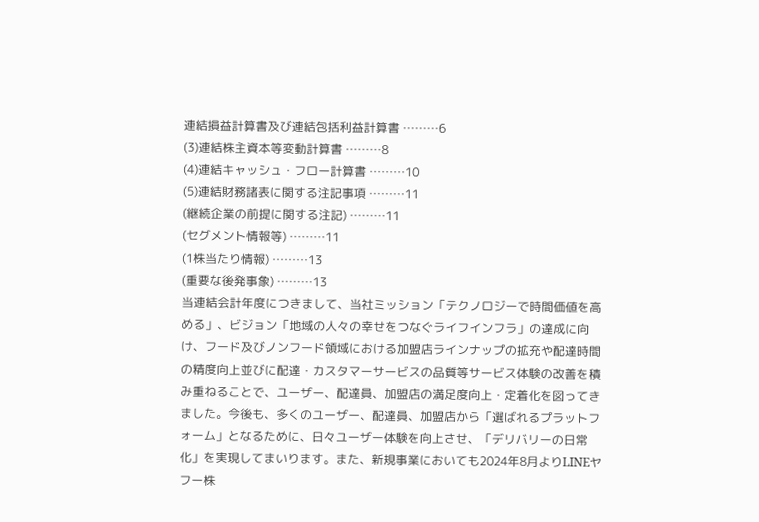連結損益計算書及び連結包括利益計算書 ………6
(3)連結株主資本等変動計算書 ………8
(4)連結キャッシュ・フロー計算書 ………10
(5)連結財務諸表に関する注記事項 ………11
(継続企業の前提に関する注記) ………11
(セグメント情報等) ………11
(1株当たり情報) ………13
(重要な後発事象) ………13
当連結会計年度につきまして、当社ミッション「テクノロジーで時間価値を高める」、ビジョン「地域の人々の幸せをつなぐライフインフラ」の達成に向け、フード及びノンフード領域における加盟店ラインナップの拡充や配達時間の精度向上並びに配達・カスタマーサービスの品質等サービス体験の改善を積み重ねることで、ユーザー、配達員、加盟店の満足度向上・定着化を図ってきました。今後も、多くのユーザー、配達員、加盟店から「選ばれるプラットフォーム」となるために、日々ユーザー体験を向上させ、「デリバリーの日常化」を実現してまいります。また、新規事業においても2024年8月よりLINEヤフー株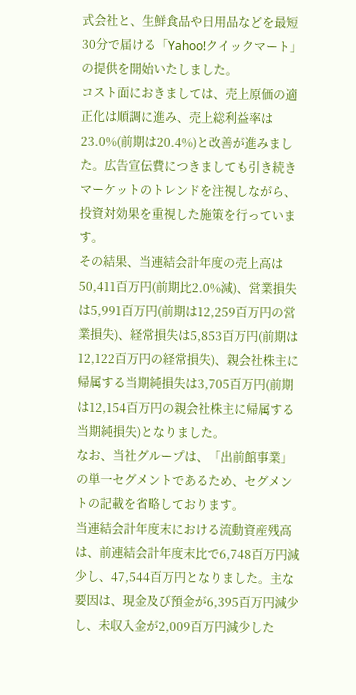式会社と、生鮮食品や日用品などを最短30分で届ける「Yahoo!クイックマート」の提供を開始いたしました。
コスト面におきましては、売上原価の適正化は順調に進み、売上総利益率は23.0%(前期は20.4%)と改善が進みました。広告宣伝費につきましても引き続きマーケットのトレンドを注視しながら、投資対効果を重視した施策を行っています。
その結果、当連結会計年度の売上高は50,411百万円(前期比2.0%減)、営業損失は5,991百万円(前期は12,259百万円の営業損失)、経常損失は5,853百万円(前期は12,122百万円の経常損失)、親会社株主に帰属する当期純損失は3,705百万円(前期は12,154百万円の親会社株主に帰属する当期純損失)となりました。
なお、当社グループは、「出前館事業」の単一セグメントであるため、セグメントの記載を省略しております。
当連結会計年度末における流動資産残高は、前連結会計年度末比で6,748百万円減少し、47,544百万円となりました。主な要因は、現金及び預金が6,395百万円減少し、未収入金が2,009百万円減少した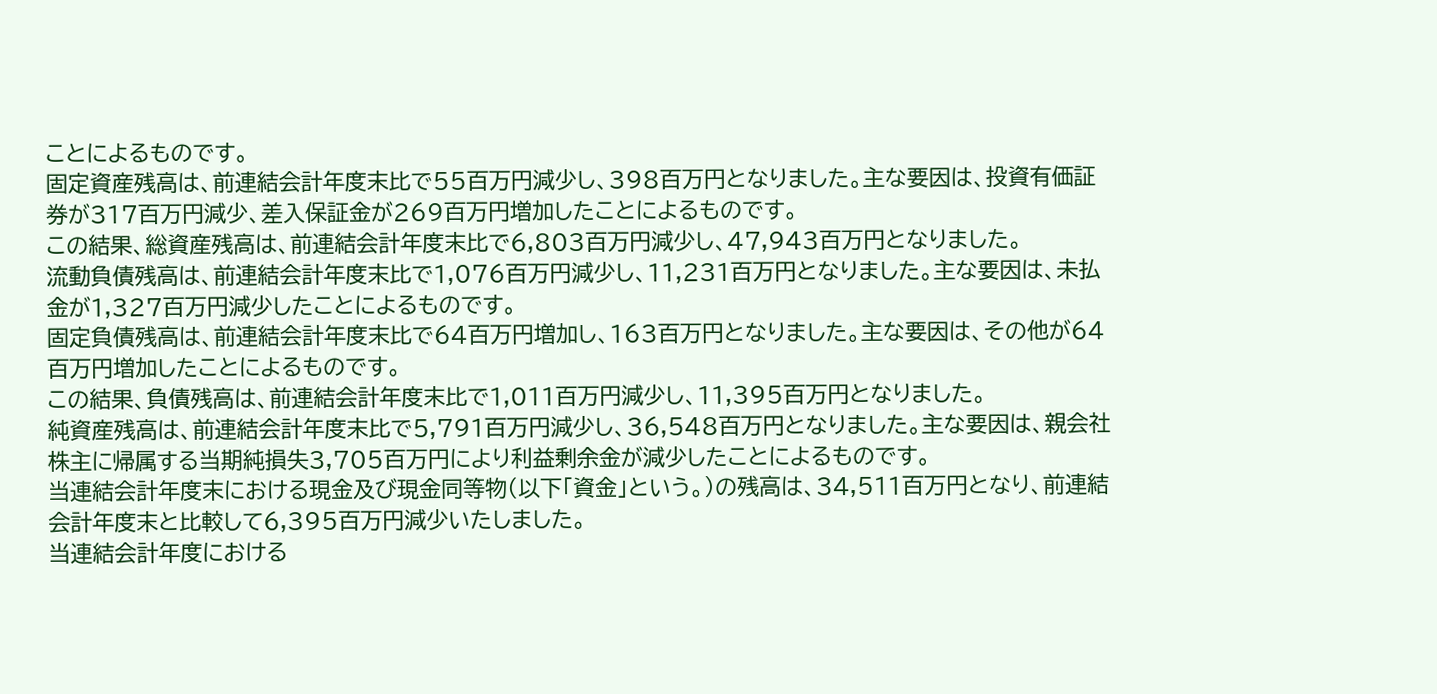ことによるものです。
固定資産残高は、前連結会計年度末比で55百万円減少し、398百万円となりました。主な要因は、投資有価証券が317百万円減少、差入保証金が269百万円増加したことによるものです。
この結果、総資産残高は、前連結会計年度末比で6,803百万円減少し、47,943百万円となりました。
流動負債残高は、前連結会計年度末比で1,076百万円減少し、11,231百万円となりました。主な要因は、未払金が1,327百万円減少したことによるものです。
固定負債残高は、前連結会計年度末比で64百万円増加し、163百万円となりました。主な要因は、その他が64百万円増加したことによるものです。
この結果、負債残高は、前連結会計年度末比で1,011百万円減少し、11,395百万円となりました。
純資産残高は、前連結会計年度末比で5,791百万円減少し、36,548百万円となりました。主な要因は、親会社株主に帰属する当期純損失3,705百万円により利益剰余金が減少したことによるものです。
当連結会計年度末における現金及び現金同等物(以下「資金」という。)の残高は、34,511百万円となり、前連結会計年度末と比較して6,395百万円減少いたしました。
当連結会計年度における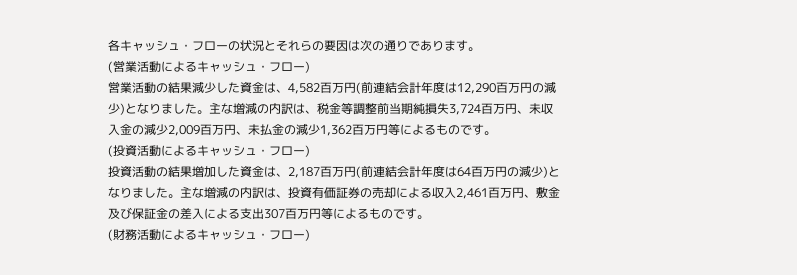各キャッシュ・フローの状況とそれらの要因は次の通りであります。
(営業活動によるキャッシュ・フロー)
営業活動の結果減少した資金は、4,582百万円(前連結会計年度は12,290百万円の減少)となりました。主な増減の内訳は、税金等調整前当期純損失3,724百万円、未収入金の減少2,009百万円、未払金の減少1,362百万円等によるものです。
(投資活動によるキャッシュ・フロー)
投資活動の結果増加した資金は、2,187百万円(前連結会計年度は64百万円の減少)となりました。主な増減の内訳は、投資有価証券の売却による収入2,461百万円、敷金及び保証金の差入による支出307百万円等によるものです。
(財務活動によるキャッシュ・フロー)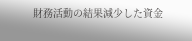財務活動の結果減少した資金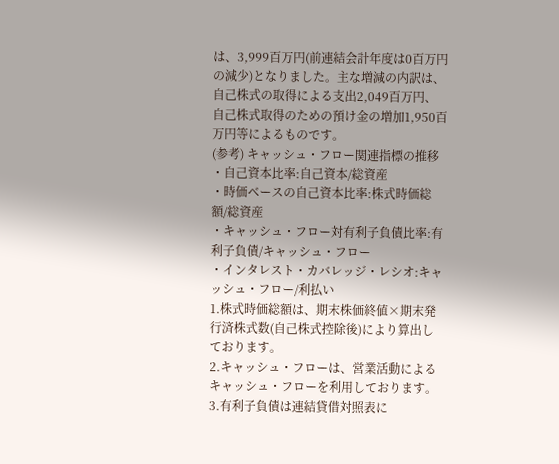は、3,999百万円(前連結会計年度は0百万円の減少)となりました。主な増減の内訳は、自己株式の取得による支出2,049百万円、自己株式取得のための預け金の増加1,950百万円等によるものです。
(参考) キャッシュ・フロー関連指標の推移
・自己資本比率:自己資本/総資産
・時価ベースの自己資本比率:株式時価総額/総資産
・キャッシュ・フロー対有利子負債比率:有利子負債/キャッシュ・フロー
・インタレスト・カバレッジ・レシオ:キャッシュ・フロー/利払い
1.株式時価総額は、期末株価終値×期末発行済株式数(自己株式控除後)により算出しております。
2.キャッシュ・フローは、営業活動によるキャッシュ・フローを利用しております。
3.有利子負債は連結貸借対照表に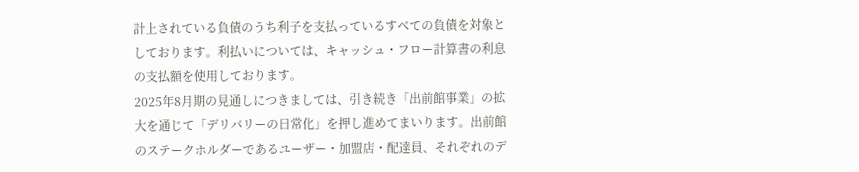計上されている負債のうち利子を支払っているすべての負債を対象としております。利払いについては、キャッシュ・フロー計算書の利息の支払額を使用しております。
2025年8月期の見通しにつきましては、引き続き「出前館事業」の拡大を通じて「デリバリーの日常化」を押し進めてまいります。出前館のステークホルダーであるユーザー・加盟店・配達員、それぞれのデ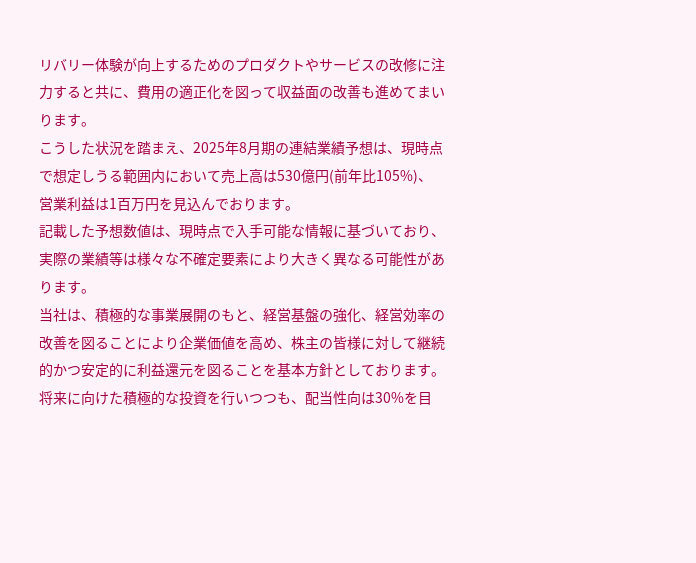リバリー体験が向上するためのプロダクトやサービスの改修に注力すると共に、費用の適正化を図って収益面の改善も進めてまいります。
こうした状況を踏まえ、2025年8月期の連結業績予想は、現時点で想定しうる範囲内において売上高は530億円(前年比105%)、営業利益は1百万円を見込んでおります。
記載した予想数値は、現時点で入手可能な情報に基づいており、実際の業績等は様々な不確定要素により大きく異なる可能性があります。
当社は、積極的な事業展開のもと、経営基盤の強化、経営効率の改善を図ることにより企業価値を高め、株主の皆様に対して継続的かつ安定的に利益還元を図ることを基本方針としております。将来に向けた積極的な投資を行いつつも、配当性向は30%を目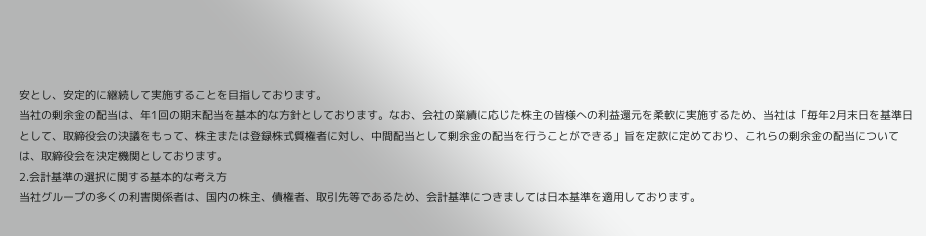安とし、安定的に継続して実施することを目指しております。
当社の剰余金の配当は、年1回の期末配当を基本的な方針としております。なお、会社の業績に応じた株主の皆様への利益還元を柔軟に実施するため、当社は「毎年2月末日を基準日として、取締役会の決議をもって、株主または登録株式質権者に対し、中間配当として剰余金の配当を行うことができる」旨を定款に定めており、これらの剰余金の配当については、取締役会を決定機関としております。
2.会計基準の選択に関する基本的な考え方
当社グループの多くの利害関係者は、国内の株主、債権者、取引先等であるため、会計基準につきましては日本基準を適用しております。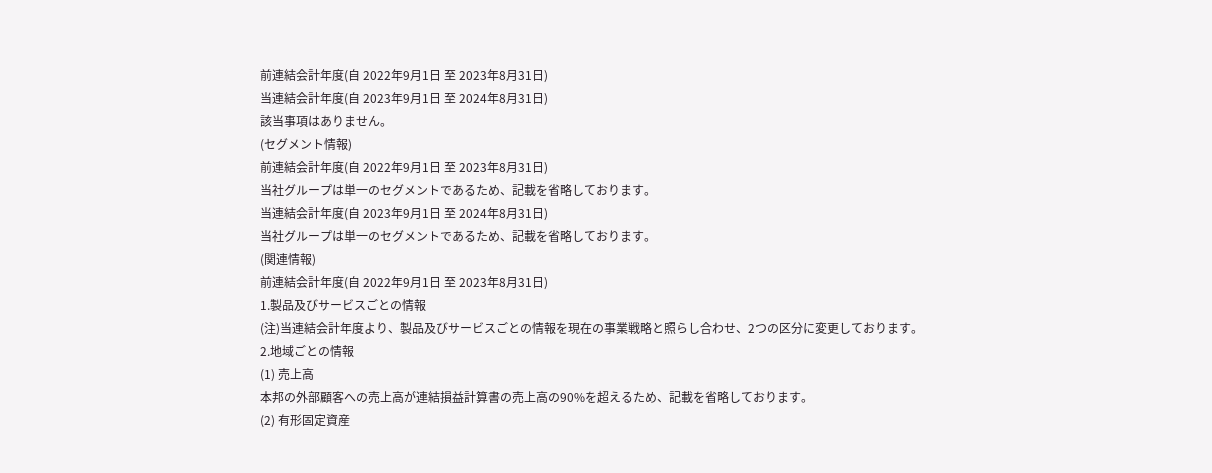前連結会計年度(自 2022年9月1日 至 2023年8月31日)
当連結会計年度(自 2023年9月1日 至 2024年8月31日)
該当事項はありません。
(セグメント情報)
前連結会計年度(自 2022年9月1日 至 2023年8月31日)
当社グループは単一のセグメントであるため、記載を省略しております。
当連結会計年度(自 2023年9月1日 至 2024年8月31日)
当社グループは単一のセグメントであるため、記載を省略しております。
(関連情報)
前連結会計年度(自 2022年9月1日 至 2023年8月31日)
1.製品及びサービスごとの情報
(注)当連結会計年度より、製品及びサービスごとの情報を現在の事業戦略と照らし合わせ、2つの区分に変更しております。
2.地域ごとの情報
(1) 売上高
本邦の外部顧客への売上高が連結損益計算書の売上高の90%を超えるため、記載を省略しております。
(2) 有形固定資産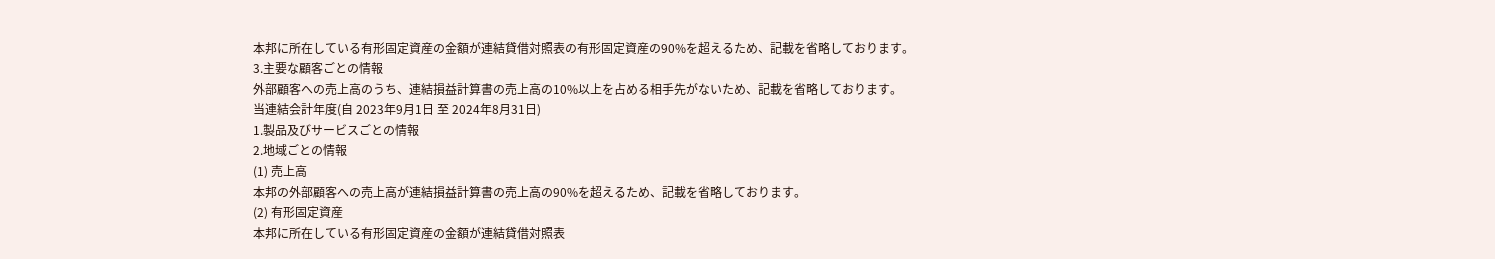本邦に所在している有形固定資産の金額が連結貸借対照表の有形固定資産の90%を超えるため、記載を省略しております。
3.主要な顧客ごとの情報
外部顧客への売上高のうち、連結損益計算書の売上高の10%以上を占める相手先がないため、記載を省略しております。
当連結会計年度(自 2023年9月1日 至 2024年8月31日)
1.製品及びサービスごとの情報
2.地域ごとの情報
(1) 売上高
本邦の外部顧客への売上高が連結損益計算書の売上高の90%を超えるため、記載を省略しております。
(2) 有形固定資産
本邦に所在している有形固定資産の金額が連結貸借対照表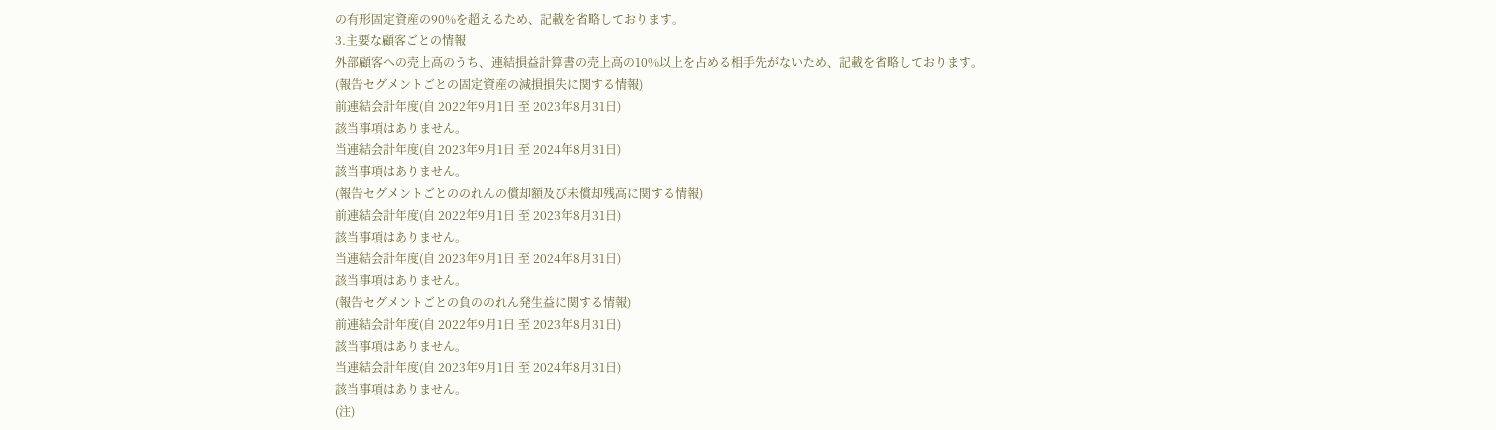の有形固定資産の90%を超えるため、記載を省略しております。
3.主要な顧客ごとの情報
外部顧客への売上高のうち、連結損益計算書の売上高の10%以上を占める相手先がないため、記載を省略しております。
(報告セグメントごとの固定資産の減損損失に関する情報)
前連結会計年度(自 2022年9月1日 至 2023年8月31日)
該当事項はありません。
当連結会計年度(自 2023年9月1日 至 2024年8月31日)
該当事項はありません。
(報告セグメントごとののれんの償却額及び未償却残高に関する情報)
前連結会計年度(自 2022年9月1日 至 2023年8月31日)
該当事項はありません。
当連結会計年度(自 2023年9月1日 至 2024年8月31日)
該当事項はありません。
(報告セグメントごとの負ののれん発生益に関する情報)
前連結会計年度(自 2022年9月1日 至 2023年8月31日)
該当事項はありません。
当連結会計年度(自 2023年9月1日 至 2024年8月31日)
該当事項はありません。
(注)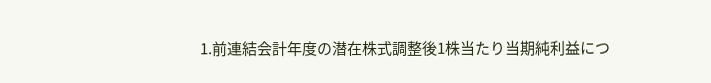1.前連結会計年度の潜在株式調整後1株当たり当期純利益につ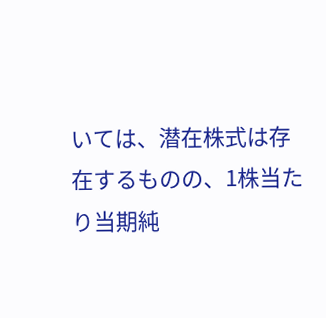いては、潜在株式は存在するものの、1株当たり当期純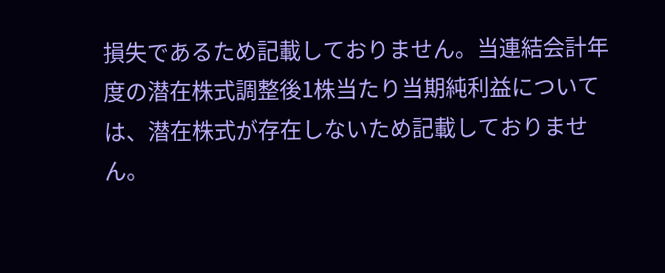損失であるため記載しておりません。当連結会計年度の潜在株式調整後1株当たり当期純利益については、潜在株式が存在しないため記載しておりません。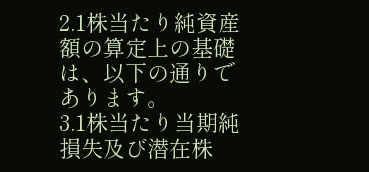2.1株当たり純資産額の算定上の基礎は、以下の通りであります。
3.1株当たり当期純損失及び潜在株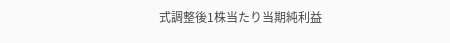式調整後1株当たり当期純利益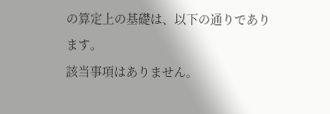の算定上の基礎は、以下の通りであります。
該当事項はありません。